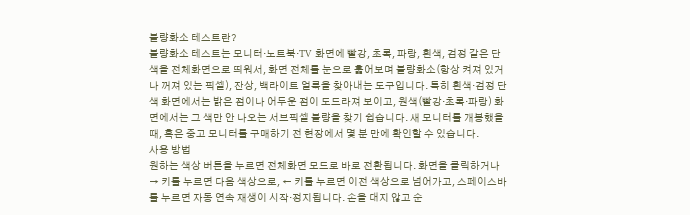불량화소 테스트란?
불량화소 테스트는 모니터·노트북·TV 화면에 빨강, 초록, 파랑, 흰색, 검정 같은 단색을 전체화면으로 띄워서, 화면 전체를 눈으로 훑어보며 불량화소(항상 켜져 있거나 꺼져 있는 픽셀), 잔상, 백라이트 얼룩을 찾아내는 도구입니다. 특히 흰색·검정 단색 화면에서는 밝은 점이나 어두운 점이 도드라져 보이고, 원색(빨강·초록·파랑) 화면에서는 그 색만 안 나오는 서브픽셀 불량을 찾기 쉽습니다. 새 모니터를 개봉했을 때, 혹은 중고 모니터를 구매하기 전 현장에서 몇 분 만에 확인할 수 있습니다.
사용 방법
원하는 색상 버튼을 누르면 전체화면 모드로 바로 전환됩니다. 화면을 클릭하거나 → 키를 누르면 다음 색상으로, ← 키를 누르면 이전 색상으로 넘어가고, 스페이스바를 누르면 자동 연속 재생이 시작·정지됩니다. 손을 대지 않고 순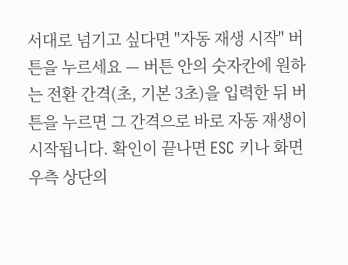서대로 넘기고 싶다면 "자동 재생 시작" 버튼을 누르세요 — 버튼 안의 숫자칸에 원하는 전환 간격(초, 기본 3초)을 입력한 뒤 버튼을 누르면 그 간격으로 바로 자동 재생이 시작됩니다. 확인이 끝나면 ESC 키나 화면 우측 상단의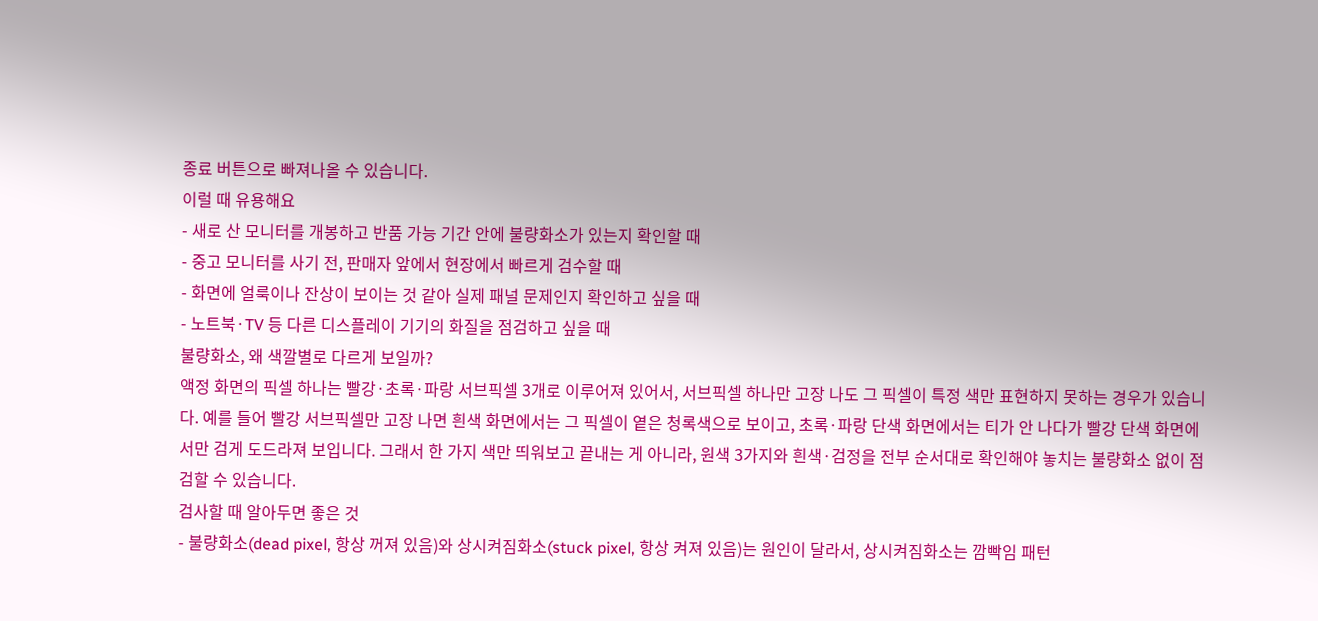종료 버튼으로 빠져나올 수 있습니다.
이럴 때 유용해요
- 새로 산 모니터를 개봉하고 반품 가능 기간 안에 불량화소가 있는지 확인할 때
- 중고 모니터를 사기 전, 판매자 앞에서 현장에서 빠르게 검수할 때
- 화면에 얼룩이나 잔상이 보이는 것 같아 실제 패널 문제인지 확인하고 싶을 때
- 노트북·TV 등 다른 디스플레이 기기의 화질을 점검하고 싶을 때
불량화소, 왜 색깔별로 다르게 보일까?
액정 화면의 픽셀 하나는 빨강·초록·파랑 서브픽셀 3개로 이루어져 있어서, 서브픽셀 하나만 고장 나도 그 픽셀이 특정 색만 표현하지 못하는 경우가 있습니다. 예를 들어 빨강 서브픽셀만 고장 나면 흰색 화면에서는 그 픽셀이 옅은 청록색으로 보이고, 초록·파랑 단색 화면에서는 티가 안 나다가 빨강 단색 화면에서만 검게 도드라져 보입니다. 그래서 한 가지 색만 띄워보고 끝내는 게 아니라, 원색 3가지와 흰색·검정을 전부 순서대로 확인해야 놓치는 불량화소 없이 점검할 수 있습니다.
검사할 때 알아두면 좋은 것
- 불량화소(dead pixel, 항상 꺼져 있음)와 상시켜짐화소(stuck pixel, 항상 켜져 있음)는 원인이 달라서, 상시켜짐화소는 깜빡임 패턴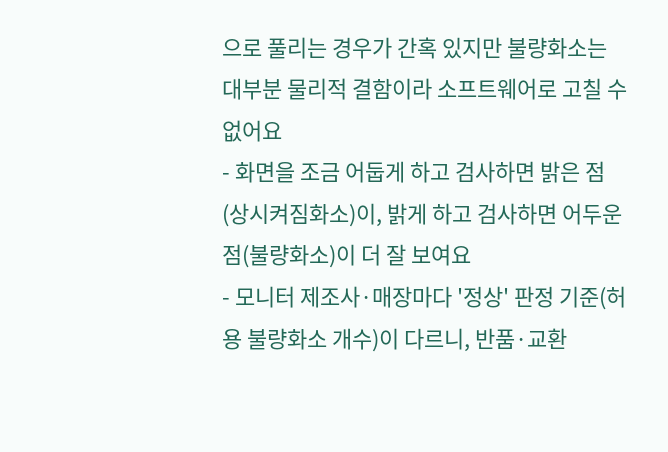으로 풀리는 경우가 간혹 있지만 불량화소는 대부분 물리적 결함이라 소프트웨어로 고칠 수 없어요
- 화면을 조금 어둡게 하고 검사하면 밝은 점(상시켜짐화소)이, 밝게 하고 검사하면 어두운 점(불량화소)이 더 잘 보여요
- 모니터 제조사·매장마다 '정상' 판정 기준(허용 불량화소 개수)이 다르니, 반품·교환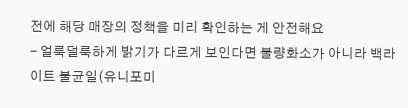전에 해당 매장의 정책을 미리 확인하는 게 안전해요
- 얼룩덜룩하게 밝기가 다르게 보인다면 불량화소가 아니라 백라이트 불균일(유니포미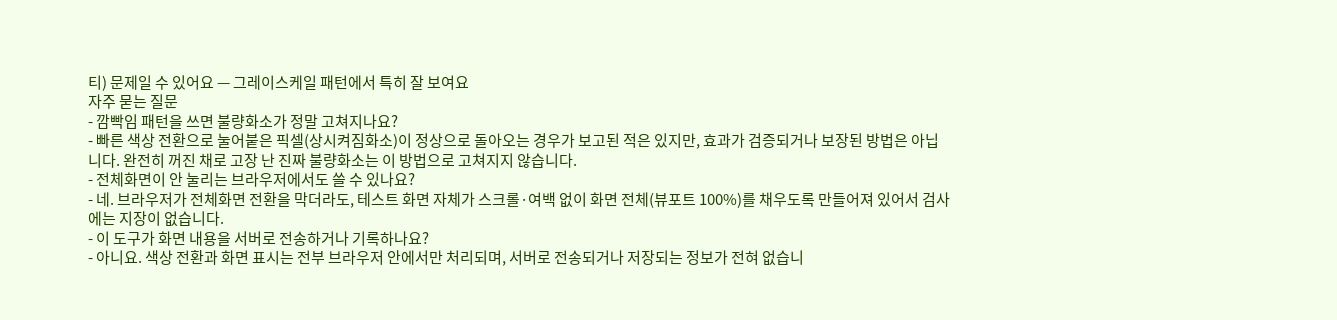티) 문제일 수 있어요 — 그레이스케일 패턴에서 특히 잘 보여요
자주 묻는 질문
- 깜빡임 패턴을 쓰면 불량화소가 정말 고쳐지나요?
- 빠른 색상 전환으로 눌어붙은 픽셀(상시켜짐화소)이 정상으로 돌아오는 경우가 보고된 적은 있지만, 효과가 검증되거나 보장된 방법은 아닙니다. 완전히 꺼진 채로 고장 난 진짜 불량화소는 이 방법으로 고쳐지지 않습니다.
- 전체화면이 안 눌리는 브라우저에서도 쓸 수 있나요?
- 네. 브라우저가 전체화면 전환을 막더라도, 테스트 화면 자체가 스크롤·여백 없이 화면 전체(뷰포트 100%)를 채우도록 만들어져 있어서 검사에는 지장이 없습니다.
- 이 도구가 화면 내용을 서버로 전송하거나 기록하나요?
- 아니요. 색상 전환과 화면 표시는 전부 브라우저 안에서만 처리되며, 서버로 전송되거나 저장되는 정보가 전혀 없습니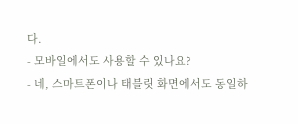다.
- 모바일에서도 사용할 수 있나요?
- 네, 스마트폰이나 태블릿 화면에서도 동일하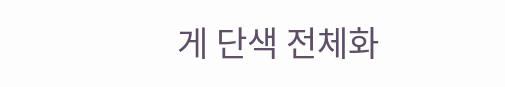게 단색 전체화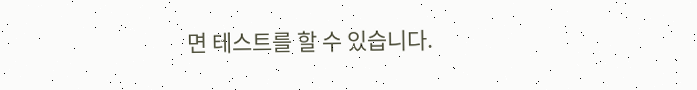면 테스트를 할 수 있습니다.